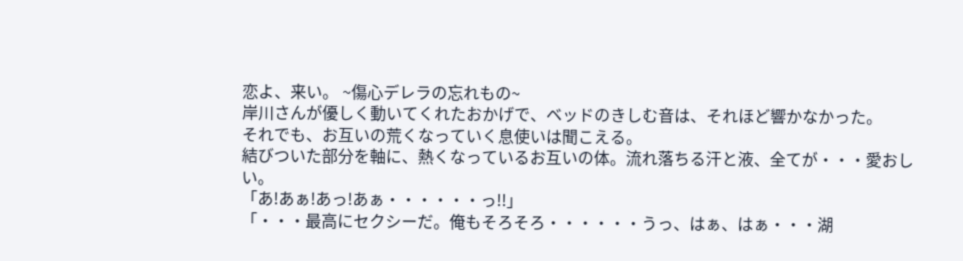恋よ、来い。 ~傷心デレラの忘れもの~
岸川さんが優しく動いてくれたおかげで、ベッドのきしむ音は、それほど響かなかった。
それでも、お互いの荒くなっていく息使いは聞こえる。
結びついた部分を軸に、熱くなっているお互いの体。流れ落ちる汗と液、全てが・・・愛おしい。
「あ!あぁ!あっ!あぁ・・・・・・っ!!」
「・・・最高にセクシーだ。俺もそろそろ・・・・・・うっ、はぁ、はぁ・・・湖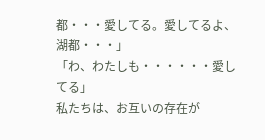都・・・愛してる。愛してるよ、湖都・・・」
「わ、わたしも・・・・・・愛してる」
私たちは、お互いの存在が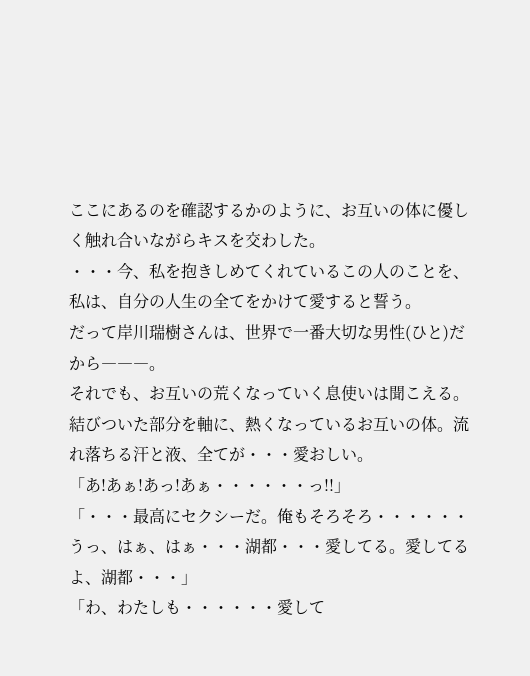ここにあるのを確認するかのように、お互いの体に優しく触れ合いながらキスを交わした。
・・・今、私を抱きしめてくれているこの人のことを、私は、自分の人生の全てをかけて愛すると誓う。
だって岸川瑞樹さんは、世界で一番大切な男性(ひと)だから―――。
それでも、お互いの荒くなっていく息使いは聞こえる。
結びついた部分を軸に、熱くなっているお互いの体。流れ落ちる汗と液、全てが・・・愛おしい。
「あ!あぁ!あっ!あぁ・・・・・・っ!!」
「・・・最高にセクシーだ。俺もそろそろ・・・・・・うっ、はぁ、はぁ・・・湖都・・・愛してる。愛してるよ、湖都・・・」
「わ、わたしも・・・・・・愛して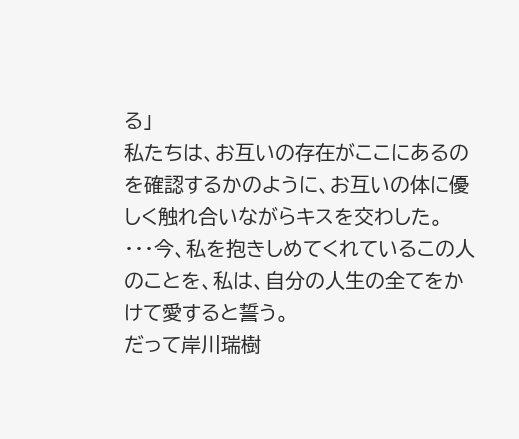る」
私たちは、お互いの存在がここにあるのを確認するかのように、お互いの体に優しく触れ合いながらキスを交わした。
・・・今、私を抱きしめてくれているこの人のことを、私は、自分の人生の全てをかけて愛すると誓う。
だって岸川瑞樹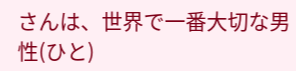さんは、世界で一番大切な男性(ひと)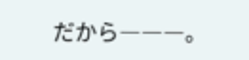だから―――。